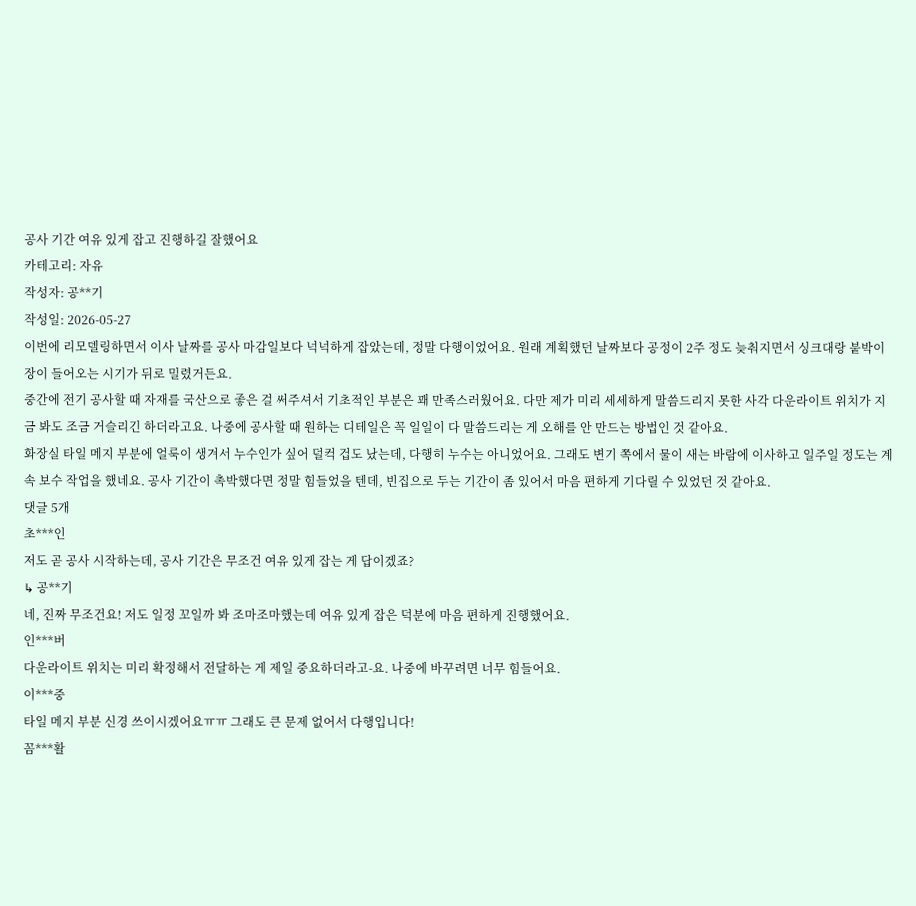공사 기간 여유 있게 잡고 진행하길 잘했어요
카테고리: 자유
작성자: 공**기
작성일: 2026-05-27
이번에 리모델링하면서 이사 날짜를 공사 마감일보다 넉넉하게 잡았는데, 정말 다행이었어요. 원래 계획했던 날짜보다 공정이 2주 정도 늦춰지면서 싱크대랑 붙박이장이 들어오는 시기가 뒤로 밀렸거든요.
중간에 전기 공사할 때 자재를 국산으로 좋은 걸 써주셔서 기초적인 부분은 꽤 만족스러웠어요. 다만 제가 미리 세세하게 말씀드리지 못한 사각 다운라이트 위치가 지금 봐도 조금 거슬리긴 하더라고요. 나중에 공사할 때 원하는 디테일은 꼭 일일이 다 말씀드리는 게 오해를 안 만드는 방법인 것 같아요.
화장실 타일 메지 부분에 얼룩이 생겨서 누수인가 싶어 덜컥 겁도 났는데, 다행히 누수는 아니었어요. 그래도 변기 쪽에서 물이 새는 바람에 이사하고 일주일 정도는 계속 보수 작업을 했네요. 공사 기간이 촉박했다면 정말 힘들었을 텐데, 빈집으로 두는 기간이 좀 있어서 마음 편하게 기다릴 수 있었던 것 같아요.
댓글 5개
초***인
저도 곧 공사 시작하는데, 공사 기간은 무조건 여유 있게 잡는 게 답이겠죠?
↳ 공**기
네, 진짜 무조건요! 저도 일정 꼬일까 봐 조마조마했는데 여유 있게 잡은 덕분에 마음 편하게 진행했어요.
인***버
다운라이트 위치는 미리 확정해서 전달하는 게 제일 중요하더라고-요. 나중에 바꾸려면 너무 힘들어요.
이***중
타일 메지 부분 신경 쓰이시겠어요ㅠㅠ 그래도 큰 문제 없어서 다행입니다!
꼼***활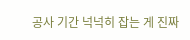공사 기간 넉넉히 잡는 게 진짜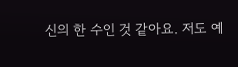신의 한 수인 것 같아요. 저도 예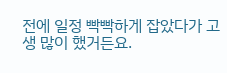전에 일정 빡빡하게 잡았다가 고생 많이 했거든요.